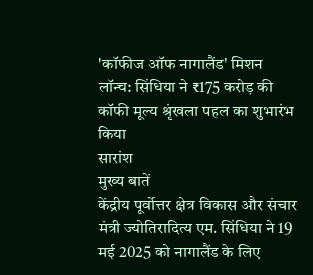'कॉफीज ऑफ नागालैंड' मिशन लॉन्च: सिंधिया ने ₹175 करोड़ की कॉफी मूल्य श्रृंखला पहल का शुभारंभ किया
सारांश
मुख्य बातें
केंद्रीय पूर्वोत्तर क्षेत्र विकास और संचार मंत्री ज्योतिरादित्य एम. सिंधिया ने 19 मई 2025 को नागालैंड के लिए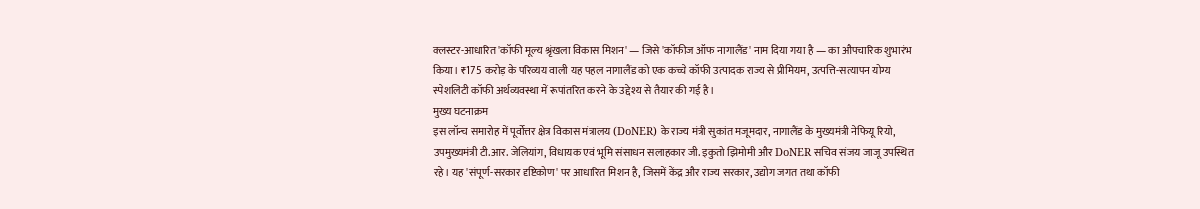क्लस्टर-आधारित 'कॉफी मूल्य श्रृंखला विकास मिशन' — जिसे 'कॉफीज ऑफ नागालैंड' नाम दिया गया है — का औपचारिक शुभारंभ किया। ₹175 करोड़ के परिव्यय वाली यह पहल नागालैंड को एक कच्चे कॉफी उत्पादक राज्य से प्रीमियम, उत्पत्ति-सत्यापन योग्य स्पेशलिटी कॉफी अर्थव्यवस्था में रूपांतरित करने के उद्देश्य से तैयार की गई है।
मुख्य घटनाक्रम
इस लॉन्च समारोह में पूर्वोत्तर क्षेत्र विकास मंत्रालय (DoNER) के राज्य मंत्री सुकांत मजूमदार, नागालैंड के मुख्यमंत्री नेफियू रियो, उपमुख्यमंत्री टी.आर. जेलियांग, विधायक एवं भूमि संसाधन सलाहकार जी. इकुतो झिमोमी और DoNER सचिव संजय जाजू उपस्थित रहे। यह 'संपूर्ण-सरकार दृष्टिकोण' पर आधारित मिशन है, जिसमें केंद्र और राज्य सरकार, उद्योग जगत तथा कॉफी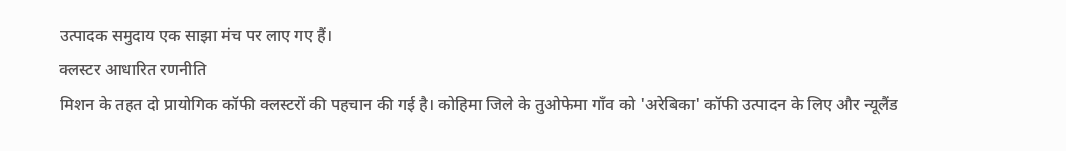उत्पादक समुदाय एक साझा मंच पर लाए गए हैं।
क्लस्टर आधारित रणनीति
मिशन के तहत दो प्रायोगिक कॉफी क्लस्टरों की पहचान की गई है। कोहिमा जिले के तुओफेमा गाँव को 'अरेबिका' कॉफी उत्पादन के लिए और न्यूलैंड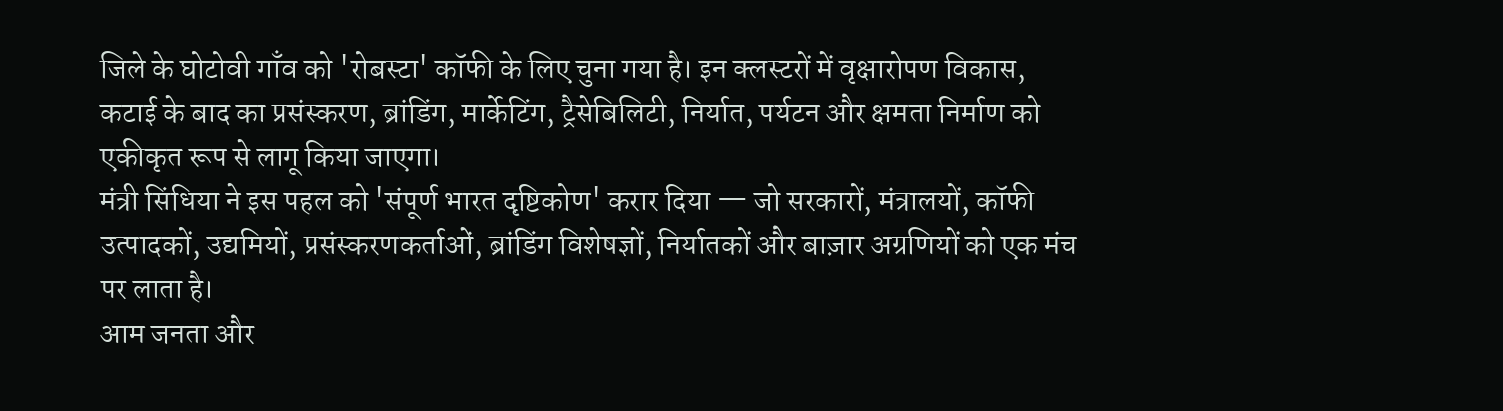जिले के घोटोवी गाँव को 'रोबस्टा' कॉफी के लिए चुना गया है। इन क्लस्टरों में वृक्षारोपण विकास, कटाई के बाद का प्रसंस्करण, ब्रांडिंग, मार्केटिंग, ट्रैसेबिलिटी, निर्यात, पर्यटन और क्षमता निर्माण को एकीकृत रूप से लागू किया जाएगा।
मंत्री सिंधिया ने इस पहल को 'संपूर्ण भारत दृष्टिकोण' करार दिया — जो सरकारों, मंत्रालयों, कॉफी उत्पादकों, उद्यमियों, प्रसंस्करणकर्ताओं, ब्रांडिंग विशेषज्ञों, निर्यातकों और बाज़ार अग्रणियों को एक मंच पर लाता है।
आम जनता और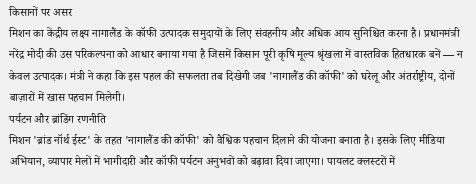किसानों पर असर
मिशन का केंद्रीय लक्ष्य नागालैंड के कॉफी उत्पादक समुदायों के लिए संवहनीय और अधिक आय सुनिश्चित करना है। प्रधानमंत्री नरेंद्र मोदी की उस परिकल्पना को आधार बनाया गया है जिसमें किसान पूरी कृषि मूल्य श्रृंखला में वास्तविक हितधारक बनें — न केवल उत्पादक। मंत्री ने कहा कि इस पहल की सफलता तब दिखेगी जब 'नागालैंड की कॉफी' को घरेलू और अंतर्राष्ट्रीय, दोनों बाज़ारों में खास पहचान मिलेगी।
पर्यटन और ब्रांडिंग रणनीति
मिशन 'ब्रांड नॉर्थ ईस्ट' के तहत 'नागालैंड की कॉफी' को वैश्विक पहचान दिलाने की योजना बनाता है। इसके लिए मीडिया अभियान, व्यापार मेलों में भागीदारी और कॉफी पर्यटन अनुभवों को बढ़ावा दिया जाएगा। पायलट क्लस्टरों में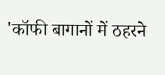'कॉफी बागानों में ठहरने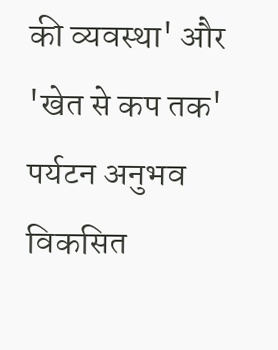की व्यवस्था' और 'खेत से कप तक' पर्यटन अनुभव विकसित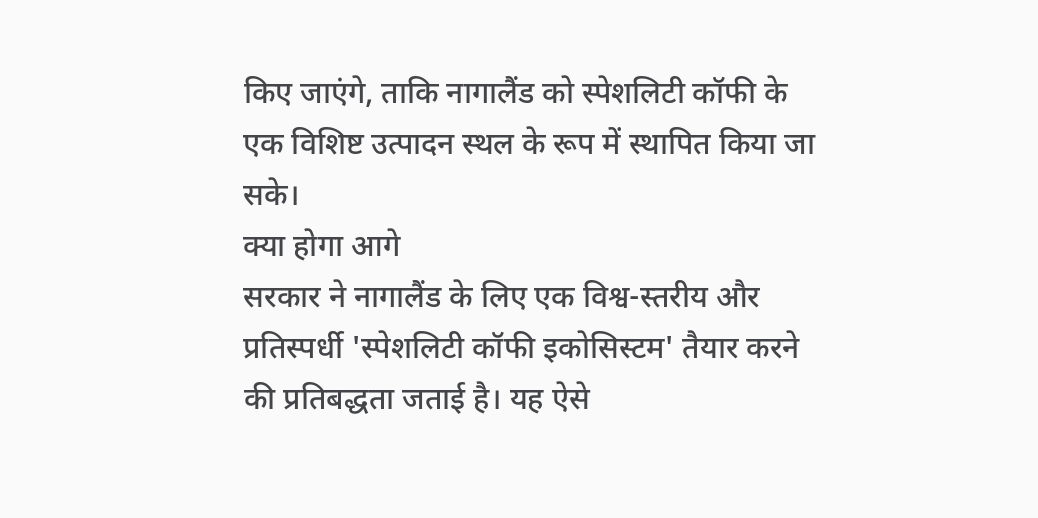किए जाएंगे, ताकि नागालैंड को स्पेशलिटी कॉफी के एक विशिष्ट उत्पादन स्थल के रूप में स्थापित किया जा सके।
क्या होगा आगे
सरकार ने नागालैंड के लिए एक विश्व-स्तरीय और प्रतिस्पर्धी 'स्पेशलिटी कॉफी इकोसिस्टम' तैयार करने की प्रतिबद्धता जताई है। यह ऐसे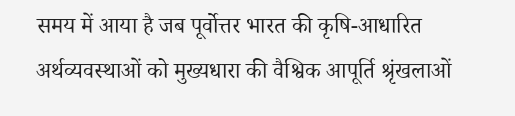समय में आया है जब पूर्वोत्तर भारत की कृषि-आधारित अर्थव्यवस्थाओं को मुख्यधारा की वैश्विक आपूर्ति श्रृंखलाओं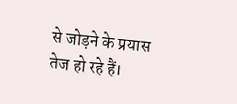से जोड़ने के प्रयास तेज हो रहे हैं।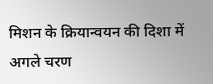मिशन के क्रियान्वयन की दिशा में अगले चरण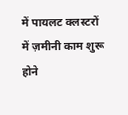में पायलट क्लस्टरों में ज़मीनी काम शुरू होने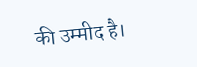की उम्मीद है।